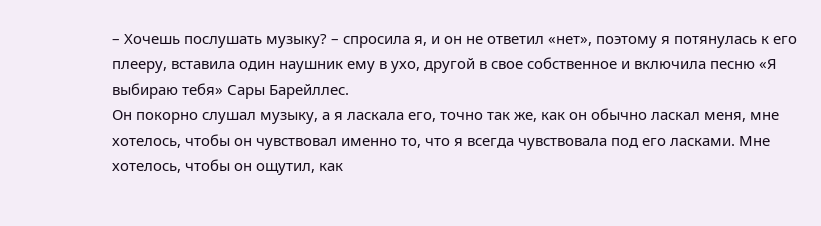– Хочешь послушать музыку? – спросила я, и он не ответил «нет», поэтому я потянулась к его плееру, вставила один наушник ему в ухо, другой в свое собственное и включила песню «Я выбираю тебя» Сары Барейллес.
Он покорно слушал музыку, а я ласкала его, точно так же, как он обычно ласкал меня, мне хотелось, чтобы он чувствовал именно то, что я всегда чувствовала под его ласками. Мне хотелось, чтобы он ощутил, как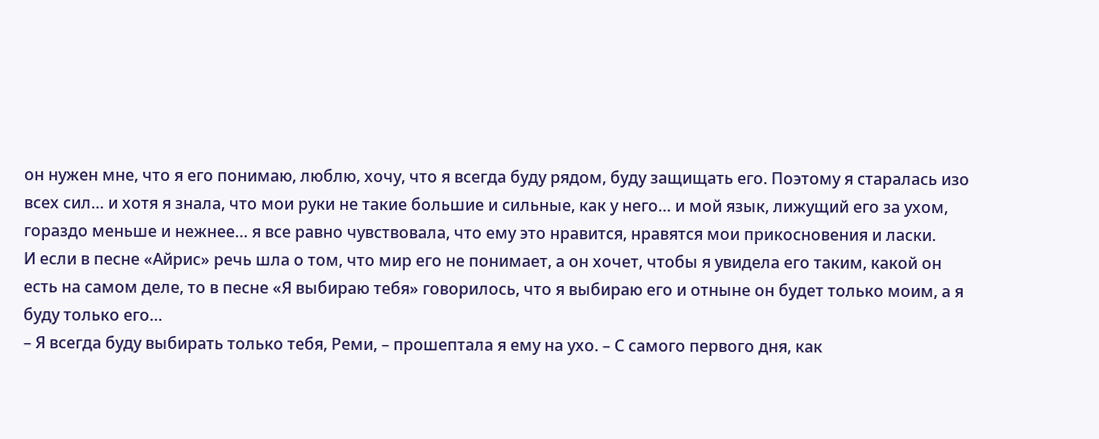он нужен мне, что я его понимаю, люблю, хочу, что я всегда буду рядом, буду защищать его. Поэтому я старалась изо всех сил… и хотя я знала, что мои руки не такие большие и сильные, как у него… и мой язык, лижущий его за ухом, гораздо меньше и нежнее… я все равно чувствовала, что ему это нравится, нравятся мои прикосновения и ласки.
И если в песне «Айрис» речь шла о том, что мир его не понимает, а он хочет, чтобы я увидела его таким, какой он есть на самом деле, то в песне «Я выбираю тебя» говорилось, что я выбираю его и отныне он будет только моим, а я буду только его…
– Я всегда буду выбирать только тебя, Реми, – прошептала я ему на ухо. – С самого первого дня, как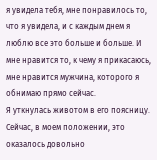я увидела тебя, мне понравилось то, что я увидела, и с каждым днем я люблю все это больше и больше. И мне нравится то, к чему я прикасаюсь, мне нравится мужчина, которого я обнимаю прямо сейчас.
Я уткнулась животом в его поясницу. Сейчас, в моем положении, это оказалось довольно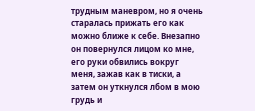трудным маневром, но я очень старалась прижать его как можно ближе к себе. Внезапно он повернулся лицом ко мне, его руки обвились вокруг меня, зажав как в тиски, а затем он уткнулся лбом в мою грудь и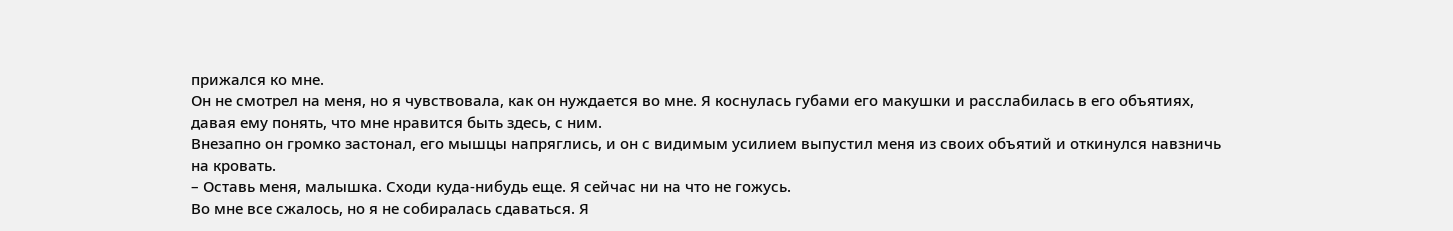прижался ко мне.
Он не смотрел на меня, но я чувствовала, как он нуждается во мне. Я коснулась губами его макушки и расслабилась в его объятиях, давая ему понять, что мне нравится быть здесь, с ним.
Внезапно он громко застонал, его мышцы напряглись, и он с видимым усилием выпустил меня из своих объятий и откинулся навзничь на кровать.
– Оставь меня, малышка. Сходи куда-нибудь еще. Я сейчас ни на что не гожусь.
Во мне все сжалось, но я не собиралась сдаваться. Я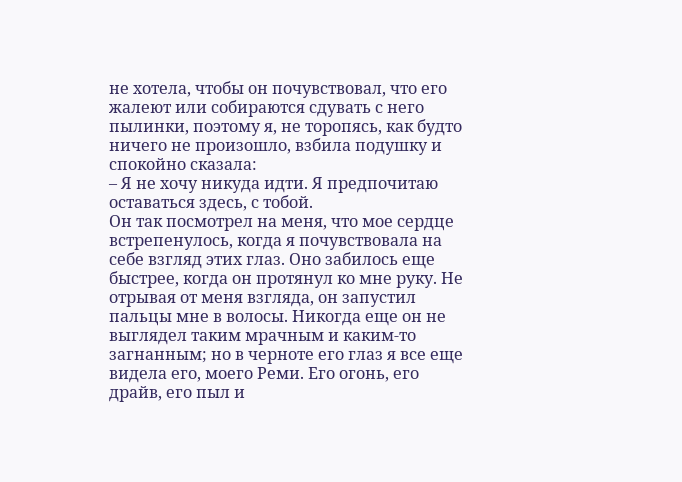не хотела, чтобы он почувствовал, что его жалеют или собираются сдувать с него пылинки, поэтому я, не торопясь, как будто ничего не произошло, взбила подушку и спокойно сказала:
– Я не хочу никуда идти. Я предпочитаю оставаться здесь, с тобой.
Он так посмотрел на меня, что мое сердце встрепенулось, когда я почувствовала на себе взгляд этих глаз. Оно забилось еще быстрее, когда он протянул ко мне руку. Не отрывая от меня взгляда, он запустил пальцы мне в волосы. Никогда еще он не выглядел таким мрачным и каким-то загнанным; но в черноте его глаз я все еще видела его, моего Реми. Его огонь, его драйв, его пыл и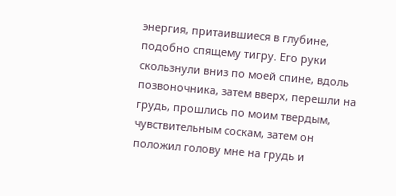энергия, притаившиеся в глубине, подобно спящему тигру. Его руки скользнули вниз по моей спине, вдоль позвоночника, затем вверх, перешли на грудь, прошлись по моим твердым, чувствительным соскам, затем он положил голову мне на грудь и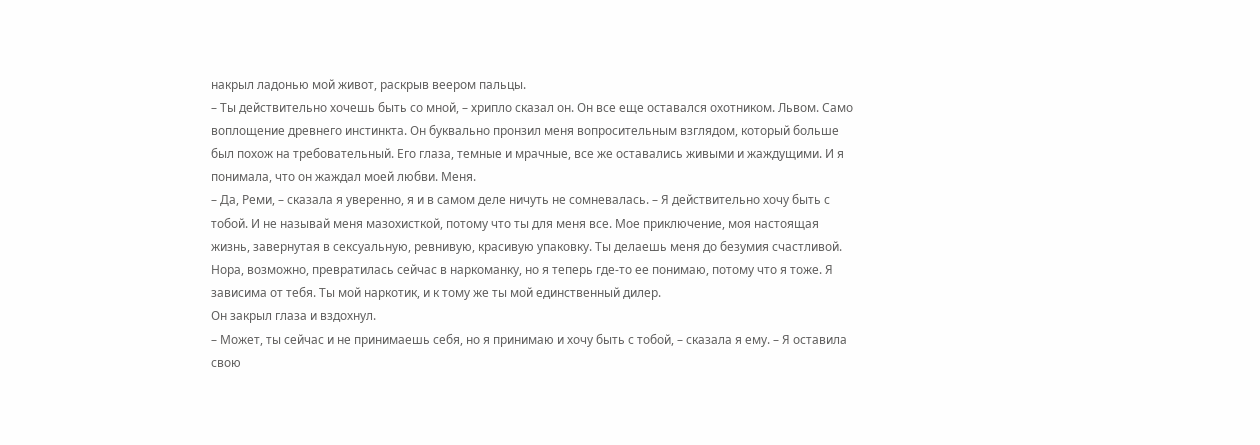накрыл ладонью мой живот, раскрыв веером пальцы.
– Ты действительно хочешь быть со мной, – хрипло сказал он. Он все еще оставался охотником. Львом. Само воплощение древнего инстинкта. Он буквально пронзил меня вопросительным взглядом, который больше был похож на требовательный. Его глаза, темные и мрачные, все же оставались живыми и жаждущими. И я понимала, что он жаждал моей любви. Меня.
– Да, Реми, – сказала я уверенно, я и в самом деле ничуть не сомневалась. – Я действительно хочу быть с тобой. И не называй меня мазохисткой, потому что ты для меня все. Мое приключение, моя настоящая жизнь, завернутая в сексуальную, ревнивую, красивую упаковку. Ты делаешь меня до безумия счастливой. Нора, возможно, превратилась сейчас в наркоманку, но я теперь где-то ее понимаю, потому что я тоже. Я зависима от тебя. Ты мой наркотик, и к тому же ты мой единственный дилер.
Он закрыл глаза и вздохнул.
– Может, ты сейчас и не принимаешь себя, но я принимаю и хочу быть с тобой, – сказала я ему. – Я оставила свою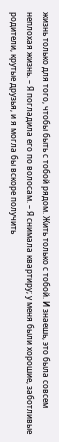жизнь только для того, чтобы быть с тобой рядом. Жить только с тобой. И знаешь, это была совсем неплохая жизнь. – Я погладила его по волосам. – Я снимала квартиру; у меня были хорошие, заботливые родители, крутые друзья, и я могла бы вскоре получить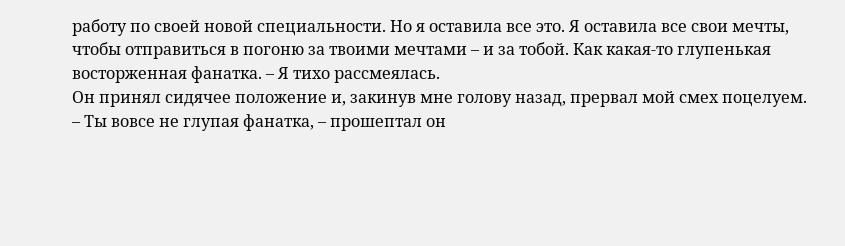работу по своей новой специальности. Но я оставила все это. Я оставила все свои мечты, чтобы отправиться в погоню за твоими мечтами – и за тобой. Как какая-то глупенькая восторженная фанатка. – Я тихо рассмеялась.
Он принял сидячее положение и, закинув мне голову назад, прервал мой смех поцелуем.
– Ты вовсе не глупая фанатка, – прошептал он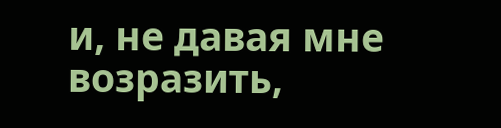и, не давая мне возразить,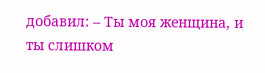добавил: – Ты моя женщина, и ты слишком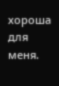хороша для меня.